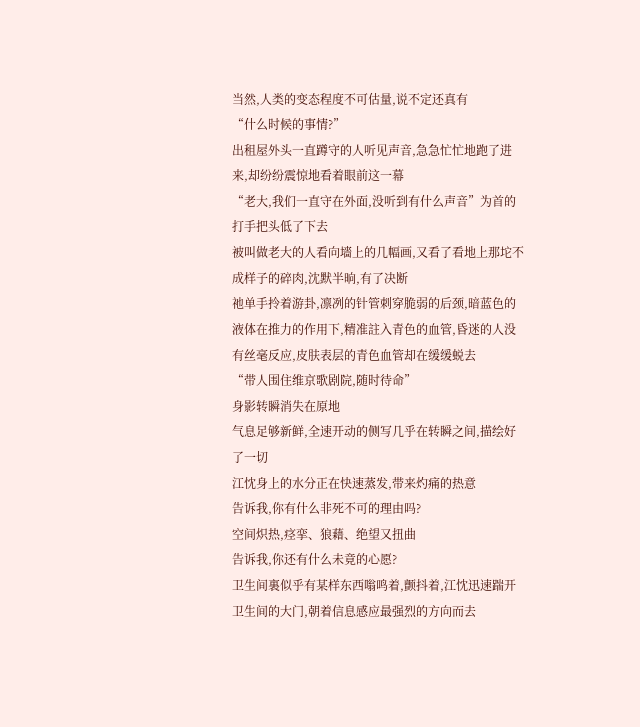当然,人类的变态程度不可估量,说不定还真有
“什么时候的事情?”
出租屋外头一直蹲守的人听见声音,急急忙忙地跑了进来,却纷纷震惊地看着眼前这一幕
“老大,我们一直守在外面,没听到有什么声音”为首的打手把头低了下去
被叫做老大的人看向墻上的几幅画,又看了看地上那坨不成样子的碎肉,沈默半晌,有了决断
祂单手拎着游卦,凛冽的针管刺穿脆弱的后颈,暗蓝色的液体在推力的作用下,精准註入青色的血管,昏迷的人没有丝毫反应,皮肤表层的青色血管却在缓缓蜕去
“带人围住维京歌剧院,随时待命”
身影转瞬消失在原地
气息足够新鲜,全速开动的侧写几乎在转瞬之间,描绘好了一切
江忱身上的水分正在快速蒸发,带来灼痛的热意
告诉我,你有什么非死不可的理由吗?
空间炽热,痉挛、狼藉、绝望又扭曲
告诉我,你还有什么未竟的心愿?
卫生间裏似乎有某样东西嗡鸣着,颤抖着,江忱迅速踹开卫生间的大门,朝着信息感应最强烈的方向而去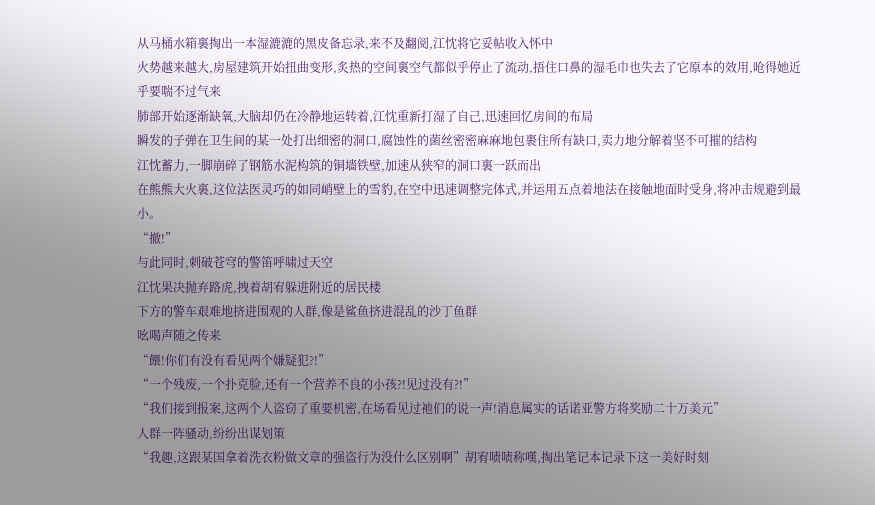从马桶水箱裏掏出一本湿漉漉的黑皮备忘录,来不及翻阅,江忱将它妥帖收入怀中
火势越来越大,房屋建筑开始扭曲变形,炙热的空间裏空气都似乎停止了流动,捂住口鼻的湿毛巾也失去了它原本的效用,呛得她近乎要喘不过气来
肺部开始逐渐缺氧,大脑却仍在冷静地运转着,江忱重新打湿了自己,迅速回忆房间的布局
瞬发的子弹在卫生间的某一处打出细密的洞口,腐蚀性的菌丝密密麻麻地包裹住所有缺口,卖力地分解着坚不可摧的结构
江忱蓄力,一脚崩碎了钢筋水泥构筑的铜墻铁壁,加速从狭窄的洞口裏一跃而出
在熊熊大火裏,这位法医灵巧的如同峭壁上的雪豹,在空中迅速调整完体式,并运用五点着地法在接触地面时受身,将冲击规避到最小。
“撤!”
与此同时,刺破苍穹的警笛呼啸过天空
江忱果决抛弃路虎,拽着胡宥躲进附近的居民楼
下方的警车艰难地挤进围观的人群,像是鲨鱼挤进混乱的沙丁鱼群
吆喝声随之传来
“餵!你们有没有看见两个嫌疑犯?!”
“一个残废,一个扑克脸,还有一个营养不良的小孩?!见过没有?!”
“我们接到报案,这两个人盗窃了重要机密,在场看见过祂们的说一声!消息属实的话诺亚警方将奖励二十万美元”
人群一阵骚动,纷纷出谋划策
“我趣,这跟某国拿着洗衣粉做文章的强盗行为没什么区别啊”胡宥啧啧称嘆,掏出笔记本记录下这一美好时刻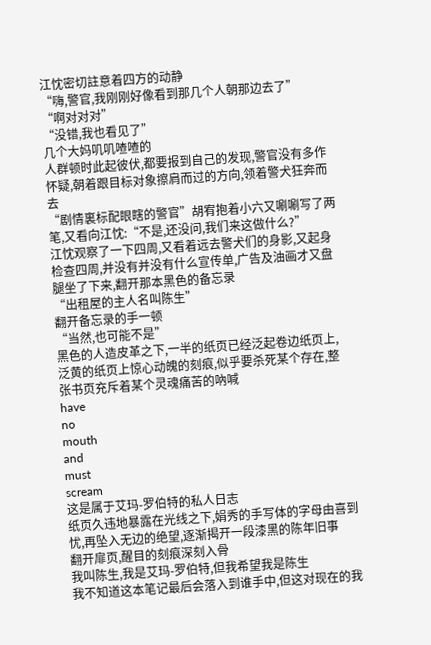江忱密切註意着四方的动静
“嗨,警官,我刚刚好像看到那几个人朝那边去了”
“啊对对对”
“没错,我也看见了”
几个大妈叽叽喳喳的
人群顿时此起彼伏,都要报到自己的发现,警官没有多作怀疑,朝着跟目标对象擦肩而过的方向,领着警犬狂奔而去
“剧情裏标配眼瞎的警官”胡宥抱着小六又唰唰写了两笔,又看向江忱:“不是,还没问,我们来这做什么?”
江忱观察了一下四周,又看着远去警犬们的身影,又起身检查四周,并没有并没有什么宣传单,广告及油画才又盘腿坐了下来,翻开那本黑色的备忘录
“出租屋的主人名叫陈生”
翻开备忘录的手一顿
“当然,也可能不是”
黑色的人造皮革之下,一半的纸页已经泛起卷边纸页上,泛黄的纸页上惊心动魄的刻痕,似乎要杀死某个存在,整张书页充斥着某个灵魂痛苦的吶喊
have
no
mouth
and
must
scream
这是属于艾玛-罗伯特的私人日志
纸页久违地暴露在光线之下,娟秀的手写体的字母由喜到忧,再坠入无边的绝望,逐渐揭开一段漆黑的陈年旧事
翻开扉页,醒目的刻痕深刻入骨
我叫陈生,我是艾玛-罗伯特,但我希望我是陈生
我不知道这本笔记最后会落入到谁手中,但这对现在的我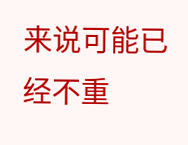来说可能已经不重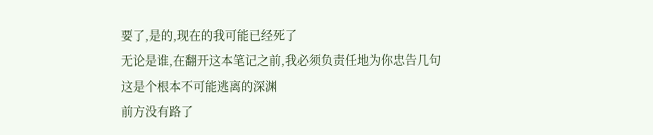要了,是的,现在的我可能已经死了
无论是谁,在翻开这本笔记之前,我必须负责任地为你忠告几句
这是个根本不可能逃离的深渊
前方没有路了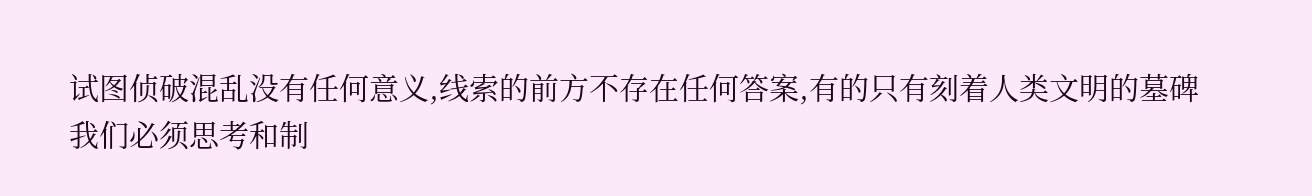试图侦破混乱没有任何意义,线索的前方不存在任何答案,有的只有刻着人类文明的墓碑
我们必须思考和制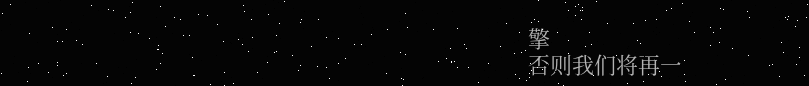擎
否则我们将再一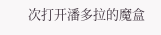次打开潘多拉的魔盒